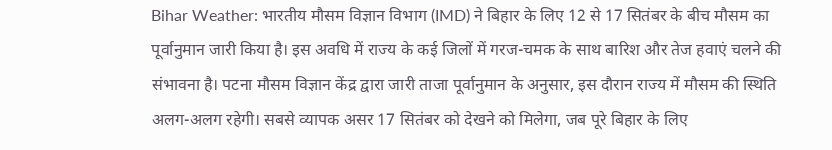Bihar Weather: भारतीय मौसम विज्ञान विभाग (IMD) ने बिहार के लिए 12 से 17 सितंबर के बीच मौसम का पूर्वानुमान जारी किया है। इस अवधि में राज्य के कई जिलों में गरज-चमक के साथ बारिश और तेज हवाएं चलने की संभावना है। पटना मौसम विज्ञान केंद्र द्वारा जारी ताजा पूर्वानुमान के अनुसार, इस दौरान राज्य में मौसम की स्थिति अलग-अलग रहेगी। सबसे व्यापक असर 17 सितंबर को देखने को मिलेगा, जब पूरे बिहार के लिए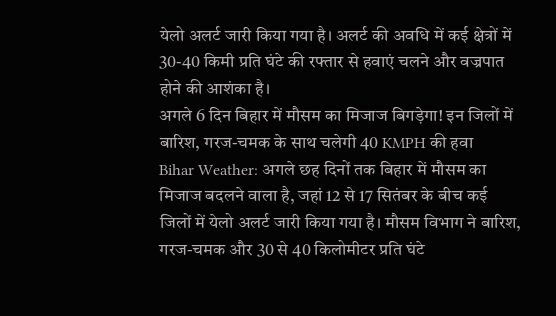येलो अलर्ट जारी किया गया है। अलर्ट की अवधि में कई क्षेत्रों में 30-40 किमी प्रति घंटे की रफ्तार से हवाएं चलने और वज्रपात होने की आशंका है।
अगले 6 दिन बिहार में मौसम का मिजाज बिगड़ेगा! इन जिलों में बारिश, गरज-चमक के साथ चलेगी 40 KMPH की हवा
Bihar Weather: अगले छह दिनों तक बिहार में मौसम का मिजाज बदलने वाला है, जहां 12 से 17 सितंबर के बीच कई जिलों में येलो अलर्ट जारी किया गया है। मौसम विभाग ने बारिश, गरज-चमक और 30 से 40 किलोमीटर प्रति घंटे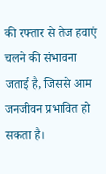की रफ्तार से तेज हवाएं चलने की संभावना जताई है, जिससे आम जनजीवन प्रभावित हो सकता है।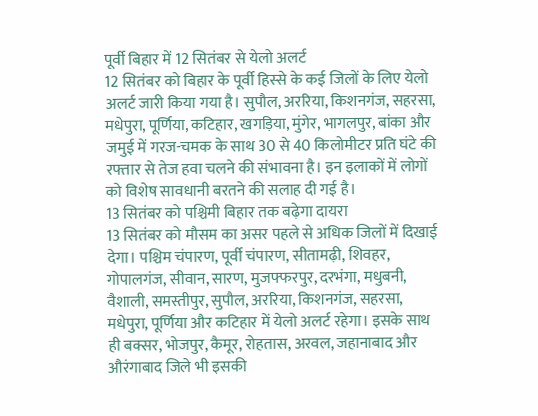पूर्वी बिहार में 12 सितंबर से येलो अलर्ट
12 सितंबर को बिहार के पूर्वी हिस्से के कई जिलों के लिए येलो अलर्ट जारी किया गया है। सुपौल, अररिया, किशनगंज, सहरसा, मधेपुरा, पूर्णिया, कटिहार, खगड़िया, मुंगेर, भागलपुर, बांका और जमुई में गरज-चमक के साथ 30 से 40 किलोमीटर प्रति घंटे की रफ्तार से तेज हवा चलने की संभावना है। इन इलाकों में लोगों को विशेष सावधानी बरतने की सलाह दी गई है।
13 सितंबर को पश्चिमी बिहार तक बढ़ेगा दायरा
13 सितंबर को मौसम का असर पहले से अधिक जिलों में दिखाई देगा। पश्चिम चंपारण, पूर्वी चंपारण, सीतामढ़ी, शिवहर, गोपालगंज, सीवान, सारण, मुजफ्फरपुर, दरभंगा, मधुबनी, वैशाली, समस्तीपुर, सुपौल, अररिया, किशनगंज, सहरसा, मधेपुरा, पूर्णिया और कटिहार में येलो अलर्ट रहेगा। इसके साथ ही बक्सर, भोजपुर, कैमूर, रोहतास, अरवल, जहानाबाद और औरंगाबाद जिले भी इसकी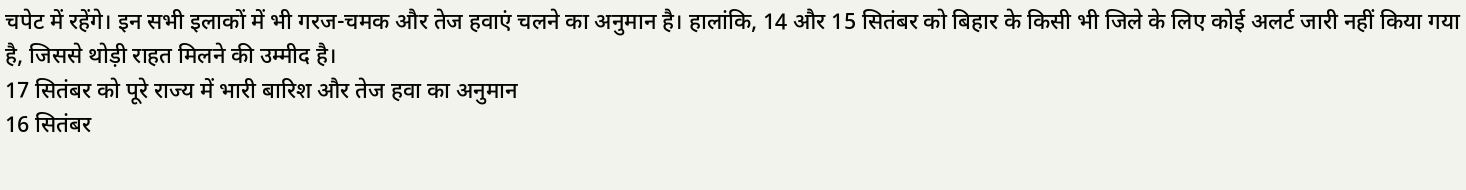चपेट में रहेंगे। इन सभी इलाकों में भी गरज-चमक और तेज हवाएं चलने का अनुमान है। हालांकि, 14 और 15 सितंबर को बिहार के किसी भी जिले के लिए कोई अलर्ट जारी नहीं किया गया है, जिससे थोड़ी राहत मिलने की उम्मीद है।
17 सितंबर को पूरे राज्य में भारी बारिश और तेज हवा का अनुमान
16 सितंबर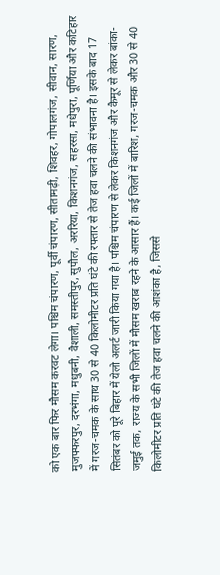को एक बार फिर मौसम करवट लेगा। पश्चिम चंपारण, पूर्वी चंपारण, सीतामढ़ी, शिवहर, गोपालगंज, सीवान, सारण, मुजफ्फरपुर, दरभंगा, मधुबनी, वैशाली, समस्तीपुर, सुपौल, अररिया, किशनगंज, सहरसा, मधेपुरा, पूर्णिया और कटिहार में गरज-चमक के साथ 30 से 40 किलोमीटर प्रति घंटे की रफ्तार से तेज हवा चलने की संभावना है। इसके बाद 17 सितंबर को पूरे बिहार में येलो अलर्ट जारी किया गया है। पश्चिम चंपारण से लेकर किशनगंज और कैमूर से लेकर बांका-जमुई तक, राज्य के सभी जिलों में मौसम खराब रहने के आसार हैं। कई जिलों में बारिश, गरज-चमक और 30 से 40 किलोमीटर प्रति घंटे की तेज हवा चलने की आशंका है, जिससे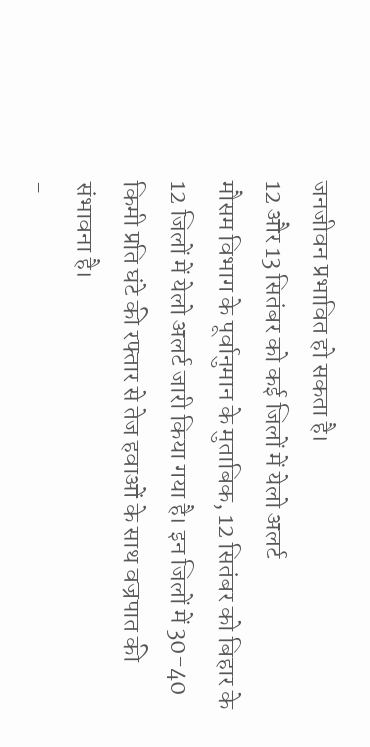जनजीवन प्रभावित हो सकता है।
12 और 13 सितंबर को कई जिलों में येलो अलर्ट
मौसम विभाग के पूर्वानुमान के मुताबिक, 12 सितंबर को बिहार के 12 जिलों में येलो अलर्ट जारी किया गया है। इन जिलों में 30-40 किमी प्रति घंटे की रफ्तार से तेज हवाओं के साथ वज्रपात की संभावना है।
-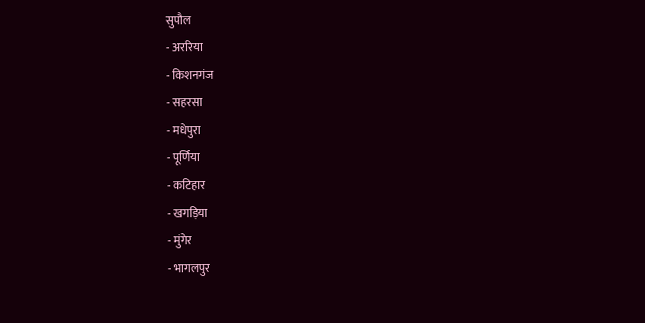सुपौल
- अररिया
- किशनगंज
- सहरसा
- मधेपुरा
- पूर्णिया
- कटिहार
- खगड़िया
- मुंगेर
- भागलपुर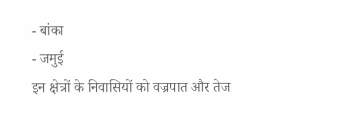- बांका
- जमुई
इन क्षेत्रों के निवासियों को वज्रपात और तेज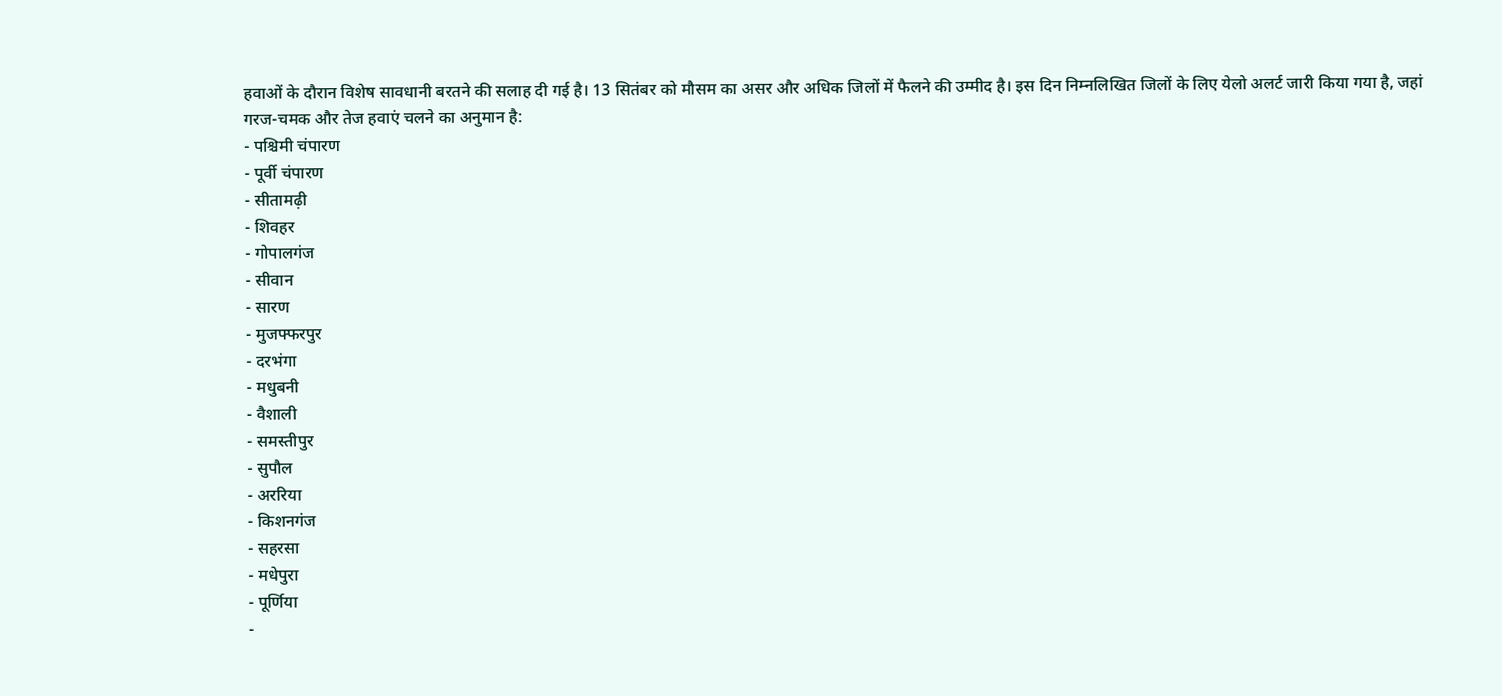हवाओं के दौरान विशेष सावधानी बरतने की सलाह दी गई है। 13 सितंबर को मौसम का असर और अधिक जिलों में फैलने की उम्मीद है। इस दिन निम्नलिखित जिलों के लिए येलो अलर्ट जारी किया गया है, जहां गरज-चमक और तेज हवाएं चलने का अनुमान है:
- पश्चिमी चंपारण
- पूर्वी चंपारण
- सीतामढ़ी
- शिवहर
- गोपालगंज
- सीवान
- सारण
- मुजफ्फरपुर
- दरभंगा
- मधुबनी
- वैशाली
- समस्तीपुर
- सुपौल
- अररिया
- किशनगंज
- सहरसा
- मधेपुरा
- पूर्णिया
-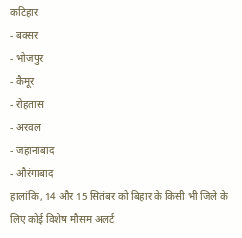कटिहार
- बक्सर
- भोजपुर
- कैमूर
- रोहतास
- अरवल
- जहानाबाद
- औरंगाबाद
हालांकि, 14 और 15 सितंबर को बिहार के किसी भी जिले के लिए कोई विशेष मौसम अलर्ट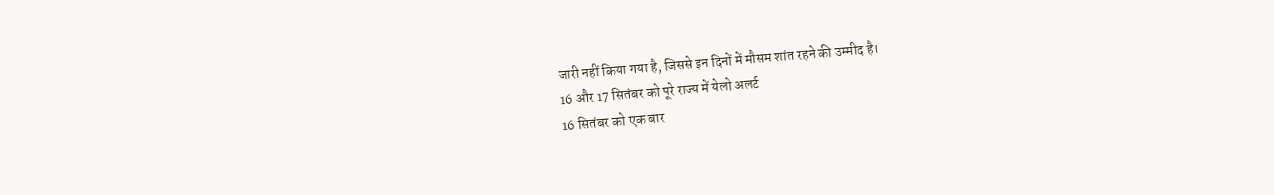जारी नहीं किया गया है, जिससे इन दिनों में मौसम शांत रहने की उम्मीद है।
16 और 17 सितंबर को पूरे राज्य में येलो अलर्ट
16 सितंबर को एक बार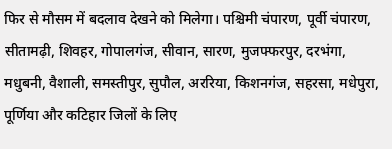फिर से मौसम में बदलाव देखने को मिलेगा। पश्चिमी चंपारण, पूर्वी चंपारण, सीतामढ़ी, शिवहर, गोपालगंज, सीवान, सारण, मुजफ्फरपुर, दरभंगा, मधुबनी, वैशाली, समस्तीपुर, सुपौल, अररिया, किशनगंज, सहरसा, मधेपुरा, पूर्णिया और कटिहार जिलों के लिए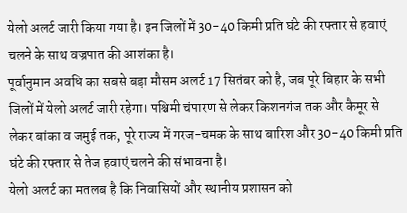येलो अलर्ट जारी किया गया है। इन जिलों में 30-40 किमी प्रति घंटे की रफ्तार से हवाएं चलने के साथ वज्रपात की आशंका है।
पूर्वानुमान अवधि का सबसे बड़ा मौसम अलर्ट 17 सितंबर को है, जब पूरे बिहार के सभी जिलों में येलो अलर्ट जारी रहेगा। पश्चिमी चंपारण से लेकर किशनगंज तक और कैमूर से लेकर बांका व जमुई तक, पूरे राज्य में गरज-चमक के साथ बारिश और 30-40 किमी प्रति घंटे की रफ्तार से तेज हवाएं चलने की संभावना है।
येलो अलर्ट का मतलब है कि निवासियों और स्थानीय प्रशासन को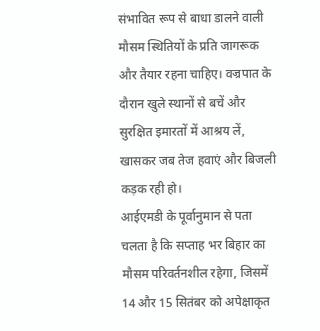संभावित रूप से बाधा डालने वाली मौसम स्थितियों के प्रति जागरूक और तैयार रहना चाहिए। वज्रपात के दौरान खुले स्थानों से बचें और सुरक्षित इमारतों में आश्रय लें, खासकर जब तेज हवाएं और बिजली कड़क रही हो।
आईएमडी के पूर्वानुमान से पता चलता है कि सप्ताह भर बिहार का मौसम परिवर्तनशील रहेगा, जिसमें 14 और 15 सितंबर को अपेक्षाकृत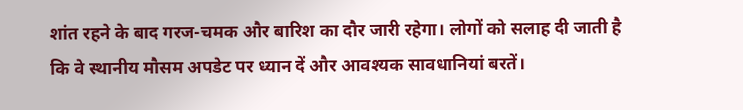शांत रहने के बाद गरज-चमक और बारिश का दौर जारी रहेगा। लोगों को सलाह दी जाती है कि वे स्थानीय मौसम अपडेट पर ध्यान दें और आवश्यक सावधानियां बरतें।